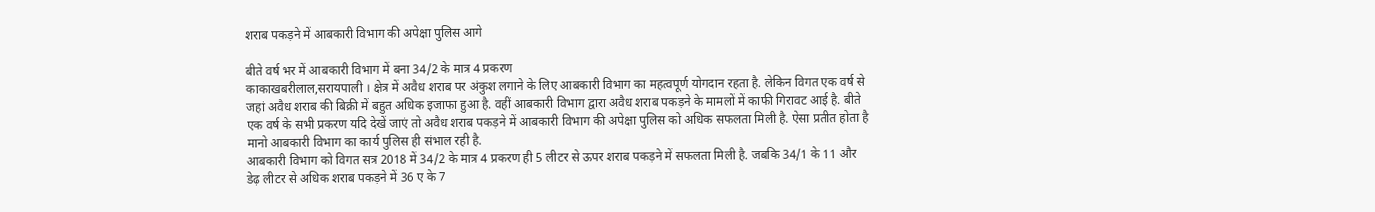शराब पकड़ने में आबकारी विभाग की अपेक्षा पुलिस आगे

बीते वर्ष भर में आबकारी विभाग में बना 34/2 के मात्र 4 प्रकरण
काकाखबरीलाल,सरायपाली । क्षेत्र में अवैध शराब पर अंकुश लगाने के लिए आबकारी विभाग का महत्वपूर्ण योगदान रहता है. लेकिन विगत एक वर्ष से जहां अवैध शराब की बिक्री में बहुत अधिक इजाफा हुआ है. वहीं आबकारी विभाग द्वारा अवैध शराब पकड़ने के मामलों में काफी गिरावट आई है. बीते एक वर्ष के सभी प्रकरण यदि देखें जाएं तो अवैध शराब पकड़ने में आबकारी विभाग की अपेक्षा पुलिस को अधिक सफलता मिली है. ऐसा प्रतीत होता है मानो आबकारी विभाग का कार्य पुलिस ही संभाल रही है.
आबकारी विभाग को विगत सत्र 2018 में 34/2 के मात्र 4 प्रकरण ही 5 लीटर से ऊपर शराब पकड़ने में सफलता मिली है. जबकि 34/1 के 11 और डेढ़ लीटर से अधिक शराब पकड़ने में 36 ए के 7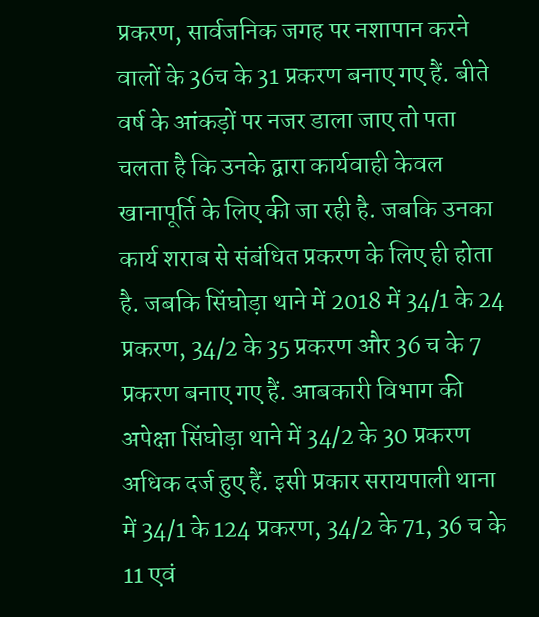प्रकरण, सार्वजनिक जगह पर नशापान करने वालों के 36च के 31 प्रकरण बनाए गए हैं. बीते वर्ष के आंकड़ों पर नजर डाला जाए तो पता चलता है कि उनके द्वारा कार्यवाही केवल खानापूर्ति के लिए की जा रही है. जबकि उनका कार्य शराब से संबंधित प्रकरण के लिए ही होता है. जबकि सिंघोड़ा थाने में 2018 में 34/1 के 24 प्रकरण, 34/2 के 35 प्रकरण और 36 च के 7 प्रकरण बनाए गए हैं. आबकारी विभाग की अपेक्षा सिंघोड़ा थाने में 34/2 के 30 प्रकरण अधिक दर्ज हुए हैं. इसी प्रकार सरायपाली थाना में 34/1 के 124 प्रकरण, 34/2 के 71, 36 च के 11 एवं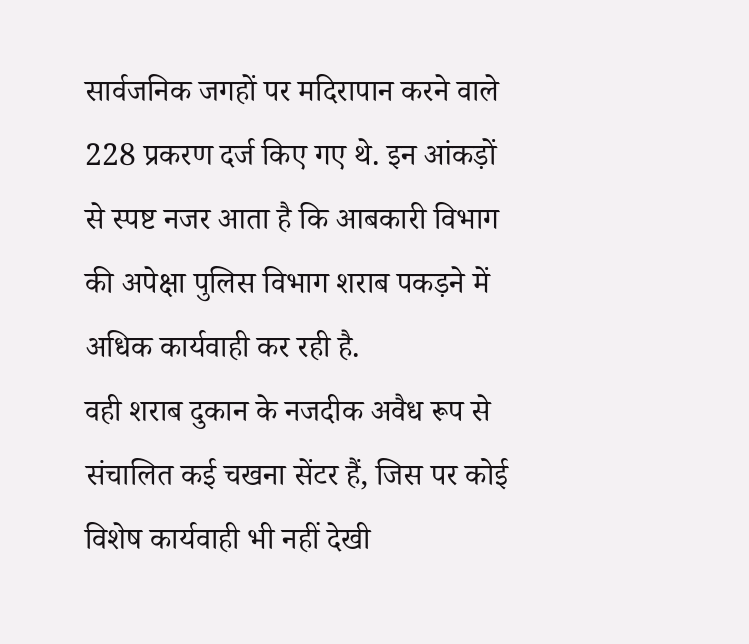सार्वजनिक जगहों पर मदिरापान करने वाले 228 प्रकरण दर्ज किए गए थे. इन आंकड़ों से स्पष्ट नजर आता है कि आबकारी विभाग की अपेक्षा पुलिस विभाग शराब पकड़ने में अधिक कार्यवाही कर रही है.
वही शराब दुकान के नजदीक अवैध रूप से संचालित कई चखना सेंटर हैं, जिस पर कोई विशेष कार्यवाही भी नहीं देखी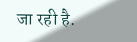जा रही है.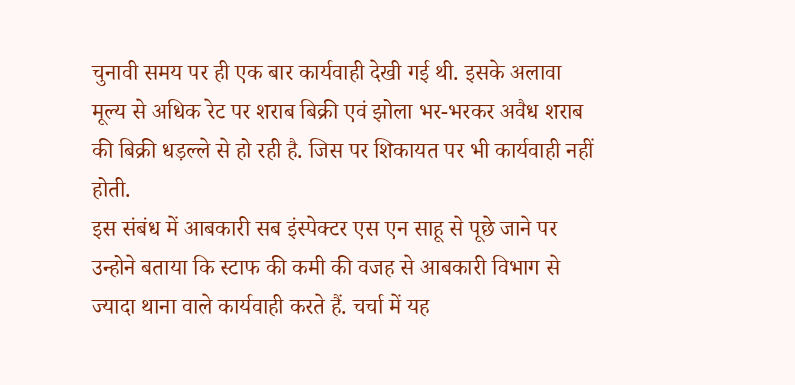चुनावी समय पर ही एक बार कार्यवाही देखी गई थी. इसके अलावा मूल्य से अधिक रेट पर शराब बिक्री एवं झोला भर-भरकर अवैध शराब की बिक्री धड़ल्ले से हो रही है. जिस पर शिकायत पर भी कार्यवाही नहीं होती.
इस संबंध में आबकारी सब इंस्पेक्टर एस एन साहू से पूछे जाने पर उन्होने बताया कि स्टाफ की कमी की वजह से आबकारी विभाग से ज्यादा थाना वाले कार्यवाही करते हैं. चर्चा में यह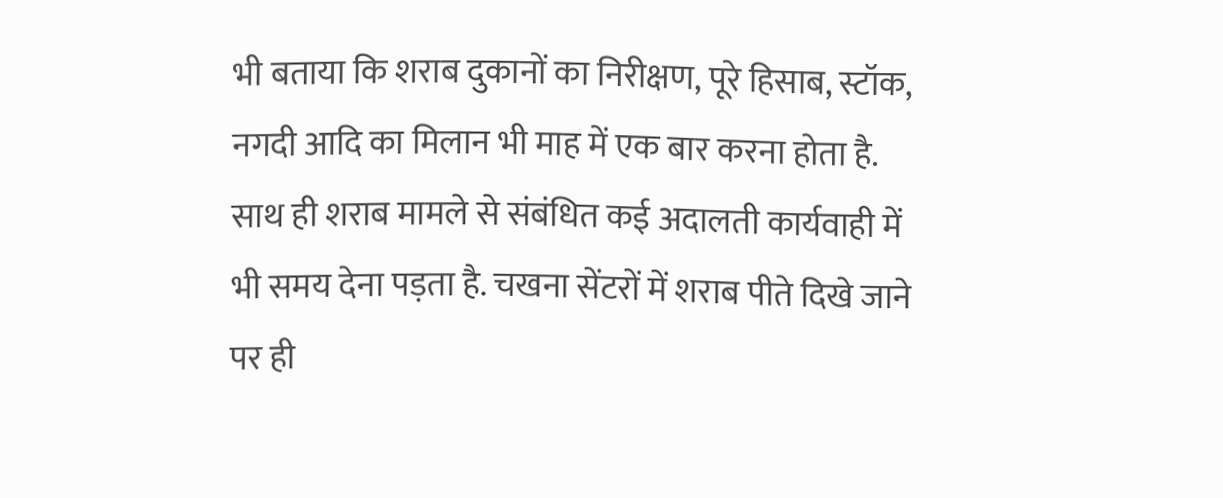भी बताया कि शराब दुकानों का निरीक्षण, पूरे हिसाब, स्टॉक, नगदी आदि का मिलान भी माह में एक बार करना होता है. साथ ही शराब मामले से संबंधित कई अदालती कार्यवाही में भी समय देना पड़ता है. चखना सेंटरों में शराब पीते दिखे जाने पर ही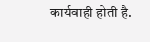कार्यवाही होती है.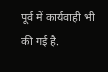पूर्व में कार्यवाही भी की गई है.